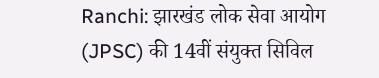Ranchi: झारखंड लोक सेवा आयोग (JPSC) की 14वीं संयुक्त सिविल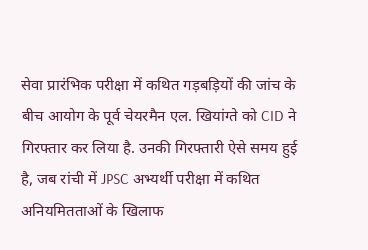सेवा प्रारंभिक परीक्षा में कथित गड़बड़ियों की जांच के बीच आयोग के पूर्व चेयरमैन एल. खियांग्ते को CID ने गिरफ्तार कर लिया है. उनकी गिरफ्तारी ऐसे समय हुई है, जब रांची में JPSC अभ्यर्थी परीक्षा में कथित अनियमितताओं के खिलाफ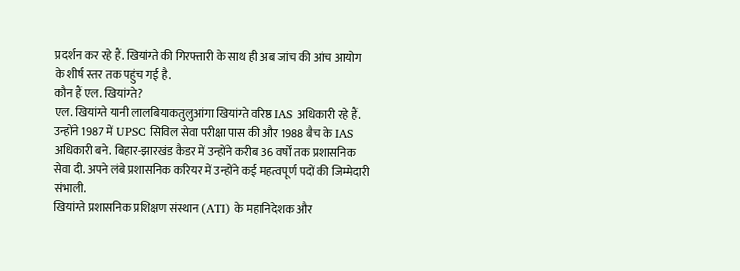प्रदर्शन कर रहे हैं. खियांग्ते की गिरफ्तारी के साथ ही अब जांच की आंच आयोग के शीर्ष स्तर तक पहुंच गई है.
कौन हैं एल. खियांग्ते?
एल. खियांग्ते यानी लालबियाकतुलुआंगा खियांग्ते वरिष्ठ IAS अधिकारी रहे हैं. उन्होंने 1987 में UPSC सिविल सेवा परीक्षा पास की और 1988 बैच के IAS अधिकारी बने. बिहार-झारखंड कैडर में उन्होंने करीब 36 वर्षों तक प्रशासनिक सेवा दी. अपने लंबे प्रशासनिक करियर में उन्होंने कई महत्वपूर्ण पदों की जिम्मेदारी संभाली.
खियांग्ते प्रशासनिक प्रशिक्षण संस्थान (ATI) के महानिदेशक और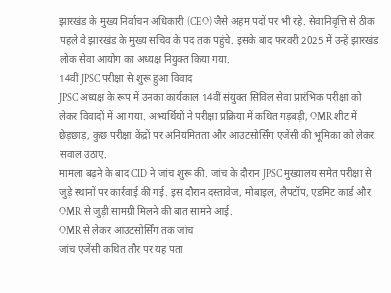झारखंड के मुख्य निर्वाचन अधिकारी (CEO) जैसे अहम पदों पर भी रहे. सेवानिवृत्ति से ठीक पहले वे झारखंड के मुख्य सचिव के पद तक पहुंचे. इसके बाद फरवरी 2025 में उन्हें झारखंड लोक सेवा आयोग का अध्यक्ष नियुक्त किया गया.
14वीं JPSC परीक्षा से शुरू हुआ विवाद
JPSC अध्यक्ष के रूप में उनका कार्यकाल 14वीं संयुक्त सिविल सेवा प्रारंभिक परीक्षा को लेकर विवादों में आ गया. अभ्यर्थियों ने परीक्षा प्रक्रिया में कथित गड़बड़ी, OMR शीट में छेड़छाड़, कुछ परीक्षा केंद्रों पर अनियमितता और आउटसोर्सिंग एजेंसी की भूमिका को लेकर सवाल उठाए.
मामला बढ़ने के बाद CID ने जांच शुरू की. जांच के दौरान JPSC मुख्यालय समेत परीक्षा से जुड़े स्थानों पर कार्रवाई की गई. इस दौरान दस्तावेज, मोबाइल, लैपटॉप, एडमिट कार्ड और OMR से जुड़ी सामग्री मिलने की बात सामने आई.
OMR से लेकर आउटसोर्सिंग तक जांच
जांच एजेंसी कथित तौर पर यह पता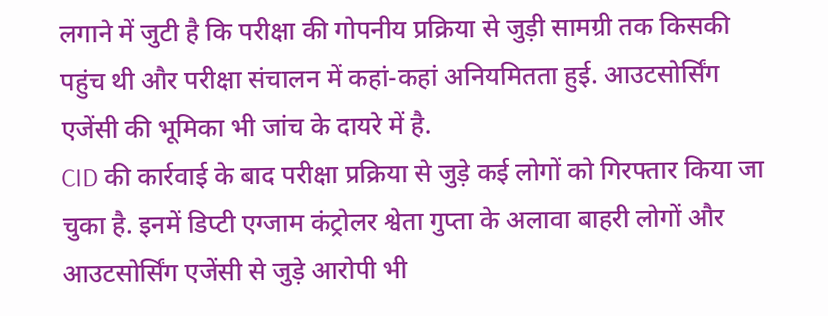लगाने में जुटी है कि परीक्षा की गोपनीय प्रक्रिया से जुड़ी सामग्री तक किसकी पहुंच थी और परीक्षा संचालन में कहां-कहां अनियमितता हुई. आउटसोर्सिंग एजेंसी की भूमिका भी जांच के दायरे में है.
CID की कार्रवाई के बाद परीक्षा प्रक्रिया से जुड़े कई लोगों को गिरफ्तार किया जा चुका है. इनमें डिप्टी एग्जाम कंट्रोलर श्वेता गुप्ता के अलावा बाहरी लोगों और आउटसोर्सिंग एजेंसी से जुड़े आरोपी भी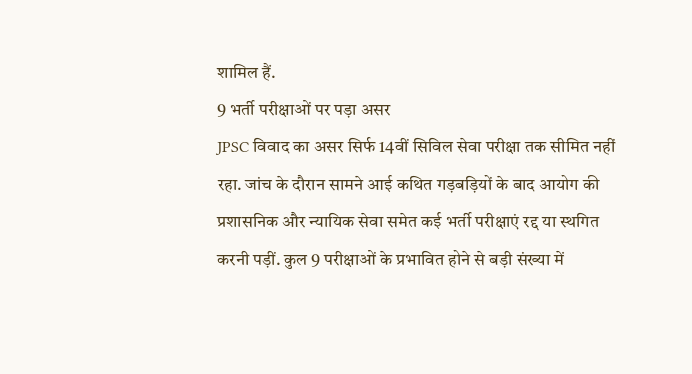शामिल हैं.
9 भर्ती परीक्षाओं पर पड़ा असर
JPSC विवाद का असर सिर्फ 14वीं सिविल सेवा परीक्षा तक सीमित नहीं रहा. जांच के दौरान सामने आई कथित गड़बड़ियों के बाद आयोग की प्रशासनिक और न्यायिक सेवा समेत कई भर्ती परीक्षाएं रद्द या स्थगित करनी पड़ीं. कुल 9 परीक्षाओं के प्रभावित होने से बड़ी संख्या में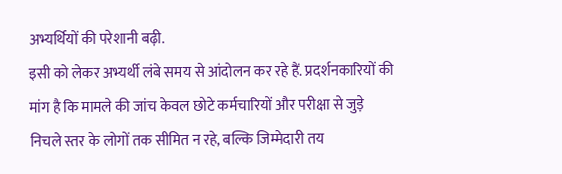अभ्यर्थियों की परेशानी बढ़ी.
इसी को लेकर अभ्यर्थी लंबे समय से आंदोलन कर रहे हैं. प्रदर्शनकारियों की मांग है कि मामले की जांच केवल छोटे कर्मचारियों और परीक्षा से जुड़े निचले स्तर के लोगों तक सीमित न रहे, बल्कि जिम्मेदारी तय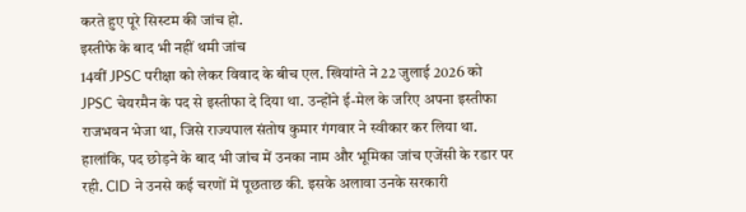करते हुए पूरे सिस्टम की जांच हो.
इस्तीफे के बाद भी नहीं थमी जांच
14वीं JPSC परीक्षा को लेकर विवाद के बीच एल. खियांग्ते ने 22 जुलाई 2026 को JPSC चेयरमैन के पद से इस्तीफा दे दिया था. उन्होंने ई-मेल के जरिए अपना इस्तीफा राजभवन भेजा था, जिसे राज्यपाल संतोष कुमार गंगवार ने स्वीकार कर लिया था.
हालांकि, पद छोड़ने के बाद भी जांच में उनका नाम और भूमिका जांच एजेंसी के रडार पर रही. CID ने उनसे कई चरणों में पूछताछ की. इसके अलावा उनके सरकारी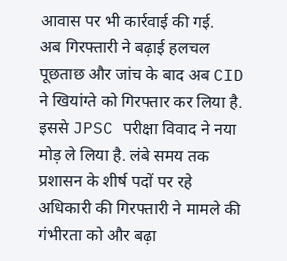आवास पर भी कार्रवाई की गई.
अब गिरफ्तारी ने बढ़ाई हलचल
पूछताछ और जांच के बाद अब CID ने खियांग्ते को गिरफ्तार कर लिया है. इससे JPSC परीक्षा विवाद ने नया मोड़ ले लिया है. लंबे समय तक प्रशासन के शीर्ष पदों पर रहे अधिकारी की गिरफ्तारी ने मामले की गंभीरता को और बढ़ा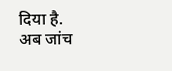दिया है.
अब जांच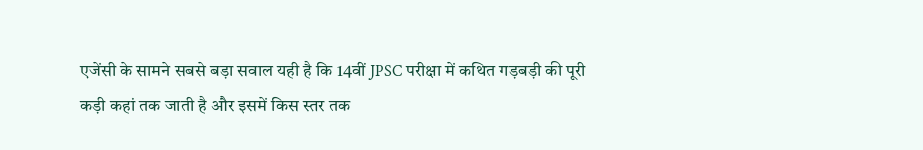एजेंसी के सामने सबसे बड़ा सवाल यही है कि 14वीं JPSC परीक्षा में कथित गड़बड़ी की पूरी कड़ी कहां तक जाती है और इसमें किस स्तर तक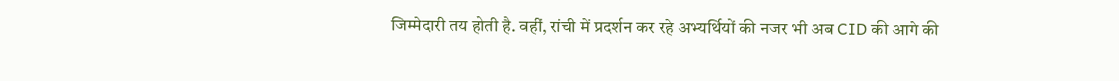जिम्मेदारी तय होती है. वहीं, रांची में प्रदर्शन कर रहे अभ्यर्थियों की नजर भी अब CID की आगे की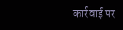कार्रवाई पर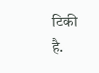टिकी है.